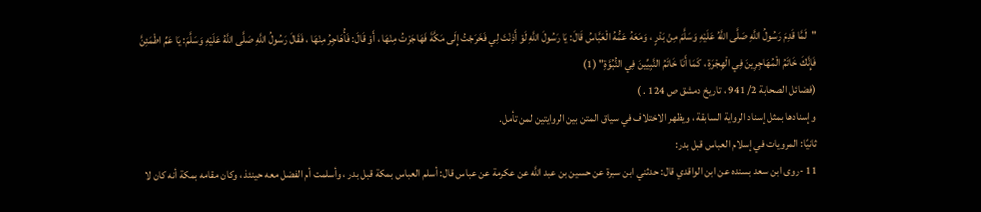"لَمَّا قَدِمَ رَسُولُ اللَّهِ صَلَّى اللَّهُ عَلَيْهِ وَسَلَّمَ مِنْ بَدْرٍ ، وَمَعَهُ عَمُّهُ الْعَبَّاسُ قَالَ: يَا رَسُولَ اللَّهِ لَوْ أَذِنْتَ لِي فَخَرَجْتُ إِلَى مَكَّةَ فَهَاجَرْتُ مِنْهَا ، أَوْ قَالَ: فَأُهَاجِرُ مِنْهَا ، فَقَالَ رَسُولُ اللَّهِ صَلَّى اللَّهُ عَلَيْهِ وَسَلَّمَ: يَا عَمِّ اطْمَئِنَّ فَإِنَّكَ خَاتَمُ الْمُهَاجِرِينَ فِي الْهِجْرَةِ ، كَمَا أَنَا خَاتَمُ النَّبِيِّينَ فِي النُّبُوَّةِ" (1)
(فضائل الصحابة 2/ 941 ، تاريخ دمشق ص 124 . )
وإسنادها بمثل إسناد الرواية السابقة ، ويظهر الاختلاف في سياق المتن بين الروايتين لمن تأمل.
ثانيًا: المرويات في إسلام العباس قبل بدر:
11 -روى ابن سعد بسنده عن ابن الواقدي قال: حدثني ابن سبرة عن حسين بن عبد اللَّه عن عكرمة عن عباس قال: أسلم العباس بمكة قبل بدر ، وأسلمت أم الفضل معه حينئذ ، وكان مقامه بمكة أنه كان لا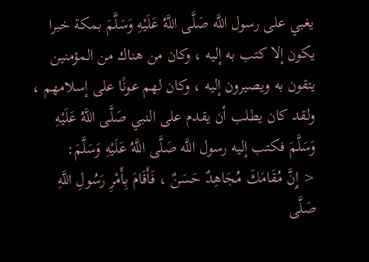يغبي على رسول اللَّه صَلَّى اللَّهُ عَلَيْهِ وَسَلَّمَ بمكة خبرا يكون إلا كتب به إليه ، وكان من هناك من المؤمنين يتقون به ويصيرون إليه ، وكان لهم عونًا على إسلامهم ، ولقد كان يطلب أن يقدم على النبي صَلَّى اللَّهُ عَلَيْهِ وَسَلَّمَ فكتب إليه رسول اللَّه صَلَّى اللَّهُ عَلَيْهِ وَسَلَّمَ:
< إِنَّ مُقَامَكَ مُجَاهِدٌ حَسَنٌ ، فَأَقَامَ بِأَمْرِ رَسُولِ اللَّهِ صَلَّى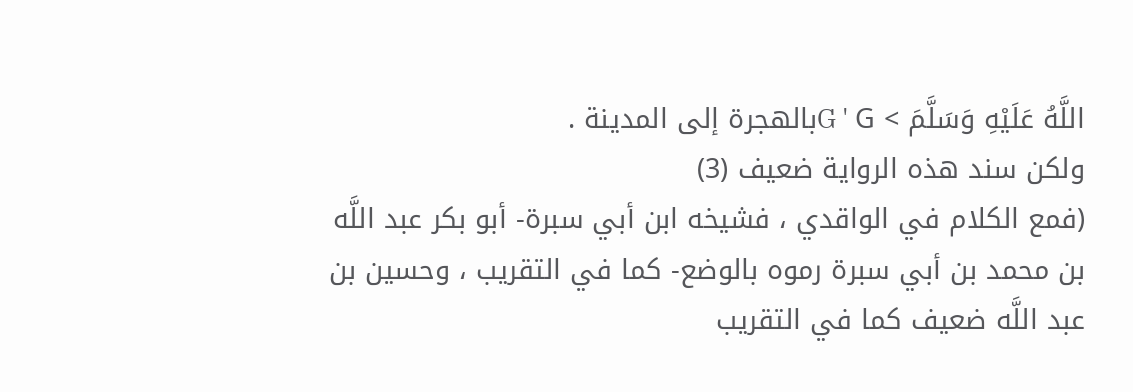اللَّهُ عَلَيْهِ وَسَلَّمَ > G ' Gبالهجرة إلى المدينة .
ولكن سند هذه الرواية ضعيف (3)
(فمع الكلام في الواقدي ، فشيخه ابن أبي سبرة- أبو بكر عبد اللَّه بن محمد بن أبي سبرة رموه بالوضع- كما في التقريب ، وحسين بن عبد اللَّه ضعيف كما في التقريب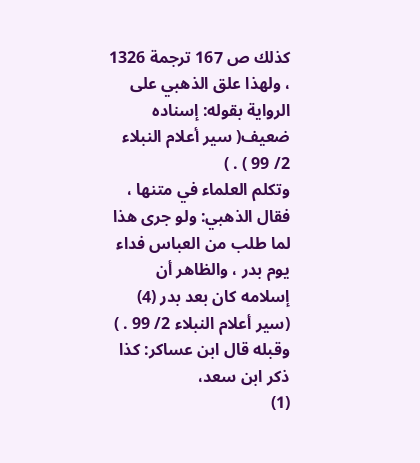كذلك ص 167 ترجمة 1326 ، ولهذا علق الذهبي على الرواية بقوله: إسناده ضعيف( سير أعلام النبلاء 2/ 99 ) . )
وتكلم العلماء في متنها ، فقال الذهبي: ولو جرى هذا لما طلب من العباس فداء يوم بدر ، والظاهر أن إسلامه كان بعد بدر (4)
(سير أعلام النبلاء 2/ 99 . )
وقبله قال ابن عساكر: كذا ذكر ابن سعد،
(1)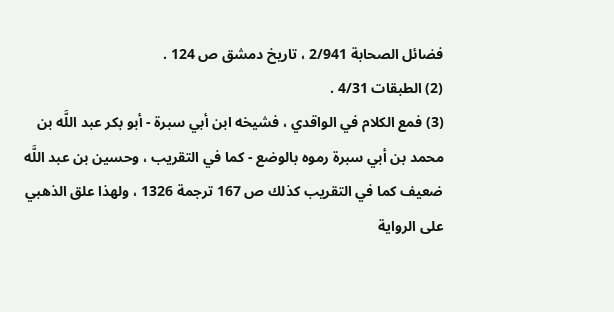فضائل الصحابة 2/941 ، تاريخ دمشق ص 124 .
(2) الطبقات 4/31 .
(3) فمع الكلام في الواقدي ، فشيخه ابن أبي سبرة - أبو بكر عبد اللَّه بن محمد بن أبي سبرة رموه بالوضع - كما في التقريب ، وحسين بن عبد اللَّه ضعيف كما في التقريب كذلك ص 167 ترجمة 1326 ، ولهذا علق الذهبي على الرواية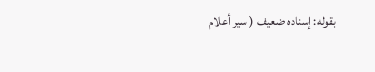بقوله: إسناده ضعيف ( سير أعلام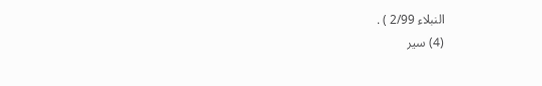النبلاء 2/99 ) .
(4) سير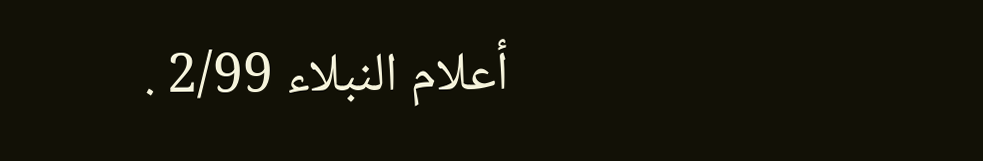أعلام النبلاء 2/99 .